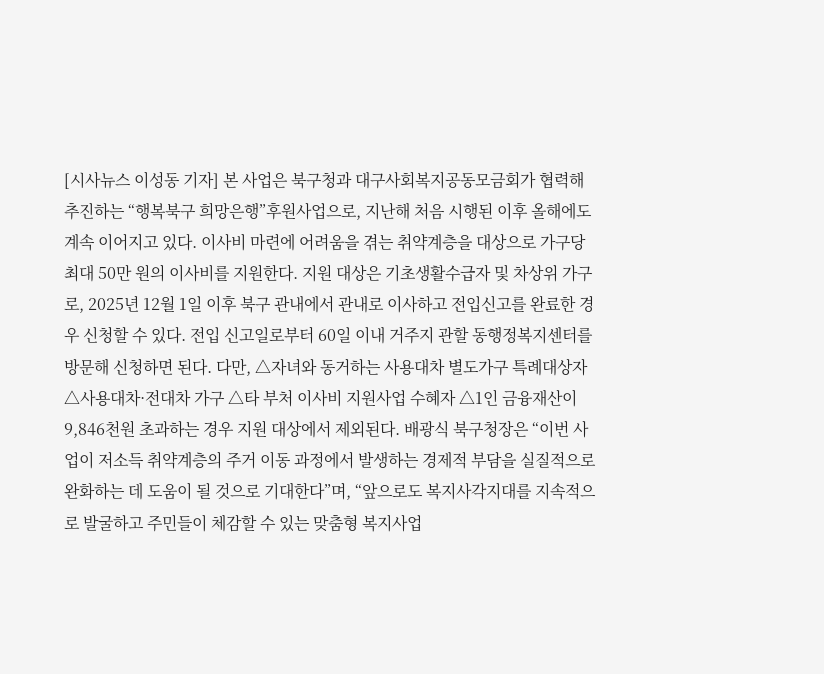[시사뉴스 이성동 기자] 본 사업은 북구청과 대구사회복지공동모금회가 협력해 추진하는 “행복북구 희망은행”후원사업으로, 지난해 처음 시행된 이후 올해에도 계속 이어지고 있다. 이사비 마련에 어려움을 겪는 취약계층을 대상으로 가구당 최대 50만 원의 이사비를 지원한다. 지원 대상은 기초생활수급자 및 차상위 가구로, 2025년 12월 1일 이후 북구 관내에서 관내로 이사하고 전입신고를 완료한 경우 신청할 수 있다. 전입 신고일로부터 60일 이내 거주지 관할 동행정복지센터를 방문해 신청하면 된다. 다만, △자녀와 동거하는 사용대차 별도가구 특례대상자 △사용대차·전대차 가구 △타 부처 이사비 지원사업 수혜자 △1인 금융재산이 9,846천원 초과하는 경우 지원 대상에서 제외된다. 배광식 북구청장은 “이번 사업이 저소득 취약계층의 주거 이동 과정에서 발생하는 경제적 부담을 실질적으로 완화하는 데 도움이 될 것으로 기대한다”며, “앞으로도 복지사각지대를 지속적으로 발굴하고 주민들이 체감할 수 있는 맞춤형 복지사업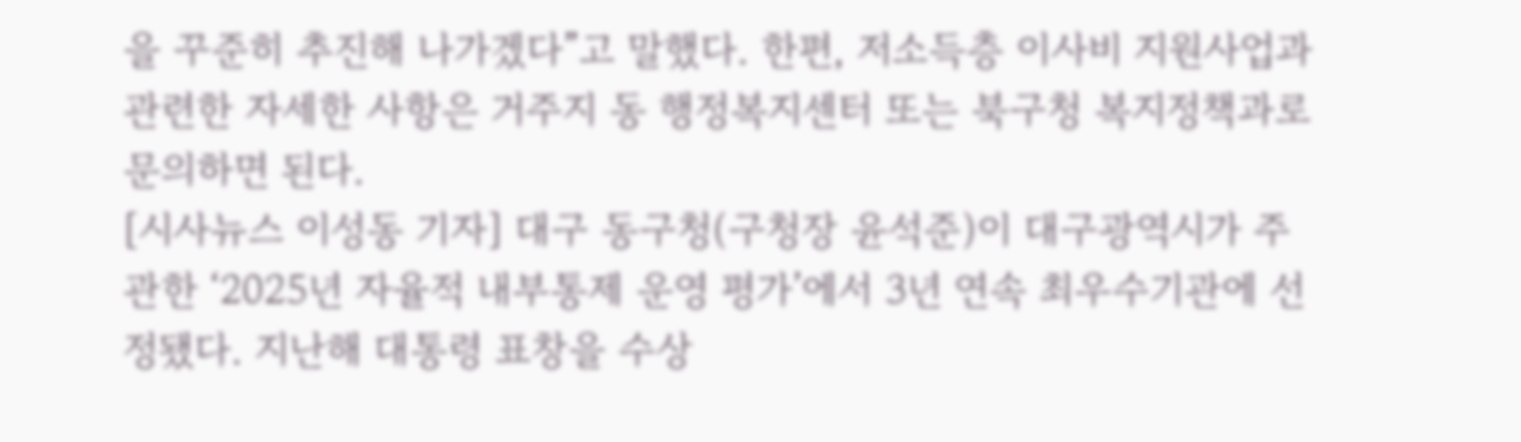을 꾸준히 추진해 나가겠다”고 말했다. 한편, 저소득층 이사비 지원사업과 관련한 자세한 사항은 거주지 동 행정복지센터 또는 북구청 복지정책과로 문의하면 된다.
[시사뉴스 이성동 기자] 대구 동구청(구청장 윤석준)이 대구광역시가 주관한 ‘2025년 자율적 내부통제 운영 평가’에서 3년 연속 최우수기관에 선정됐다. 지난해 대통령 표창을 수상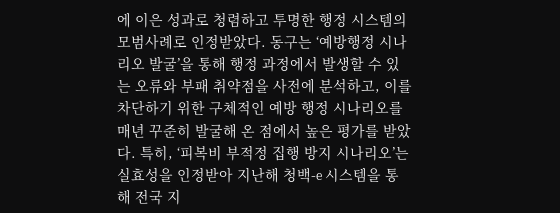에 이은 성과로 청렴하고 투명한 행정 시스템의 모범사례로 인정받았다. 동구는 ‘예방행정 시나리오 발굴’을 통해 행정 과정에서 발생할 수 있는 오류와 부패 취약점을 사전에 분석하고, 이를 차단하기 위한 구체적인 예방 행정 시나리오를 매년 꾸준히 발굴해 온 점에서 높은 평가를 받았다. 특히, ‘피복비 부적정 집행 방지 시나리오’는 실효성을 인정받아 지난해 청백-e 시스템을 통해 전국 지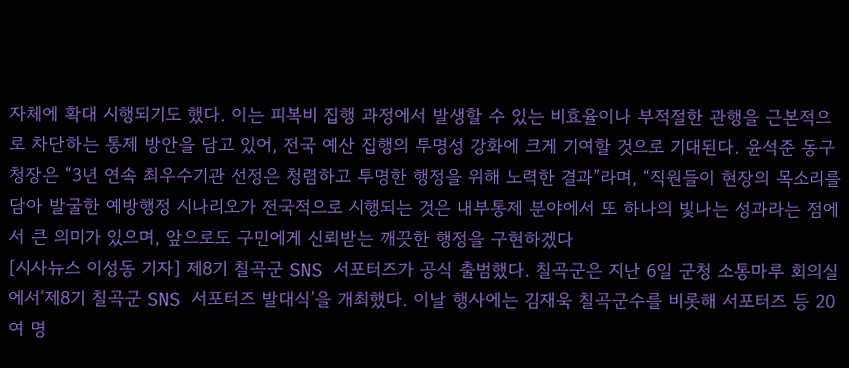자체에 확대 시행되기도 했다. 이는 피복비 집행 과정에서 발생할 수 있는 비효율이나 부적절한 관행을 근본적으로 차단하는 통제 방안을 담고 있어, 전국 예산 집행의 투명성 강화에 크게 기여할 것으로 기대된다. 윤석준 동구청장은 “3년 연속 최우수기관 선정은 청렴하고 투명한 행정을 위해 노력한 결과”라며, “직원들이 현장의 목소리를 담아 발굴한 예방행정 시나리오가 전국적으로 시행되는 것은 내부통제 분야에서 또 하나의 빛나는 성과라는 점에서 큰 의미가 있으며, 앞으로도 구민에게 신뢰받는 깨끗한 행정을 구현하겠다
[시사뉴스 이성동 기자] 제8기 칠곡군 SNS 서포터즈가 공식 출범했다. 칠곡군은 지난 6일 군청 소통마루 회의실에서‘제8기 칠곡군 SNS 서포터즈 발대식’을 개최했다. 이날 행사에는 김재욱 칠곡군수를 비롯해 서포터즈 등 20여 명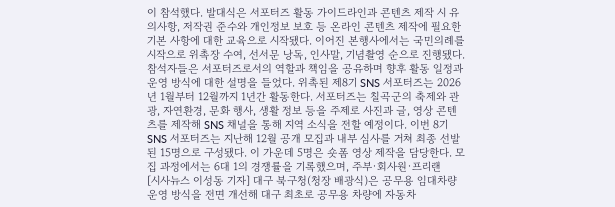이 참석했다. 발대식은 서포터즈 활동 가이드라인과 콘텐츠 제작 시 유의사항, 저작권 준수와 개인정보 보호 등 온라인 콘텐츠 제작에 필요한 기본 사항에 대한 교육으로 시작됐다. 이어진 본행사에서는 국민의례를 시작으로 위촉장 수여, 선서문 낭독, 인사말, 기념촬영 순으로 진행됐다. 참석자들은 서포터즈로서의 역할과 책임을 공유하며 향후 활동 일정과 운영 방식에 대한 설명을 들었다. 위촉된 제8기 SNS 서포터즈는 2026년 1월부터 12월까지 1년간 활동한다. 서포터즈는 칠곡군의 축제와 관광, 자연환경, 문화 행사, 생활 정보 등을 주제로 사진과 글, 영상 콘텐츠를 제작해 SNS 채널을 통해 지역 소식을 전할 예정이다. 이번 8기 SNS 서포터즈는 지난해 12월 공개 모집과 내부 심사를 거쳐 최종 선발된 15명으로 구성됐다. 이 가운데 5명은 숏폼 영상 제작을 담당한다. 모집 과정에서는 6대 1의 경쟁률을 기록했으며, 주부·회사원·프리랜
[시사뉴스 이성동 기자] 대구 북구청(청장 배광식)은 공무용 임대차량 운영 방식을 전면 개선해 대구 최초로 공무용 차량에 자동차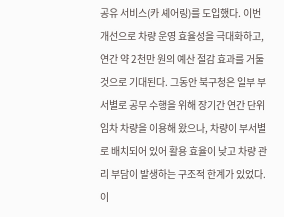공유 서비스(카 셰어링)를 도입했다. 이번 개선으로 차량 운영 효율성을 극대화하고, 연간 약 2천만 원의 예산 절감 효과를 거둘 것으로 기대된다. 그동안 북구청은 일부 부서별로 공무 수행을 위해 장기간 연간 단위 임차 차량을 이용해 왔으나, 차량이 부서별로 배치되어 있어 활용 효율이 낮고 차량 관리 부담이 발생하는 구조적 한계가 있었다. 이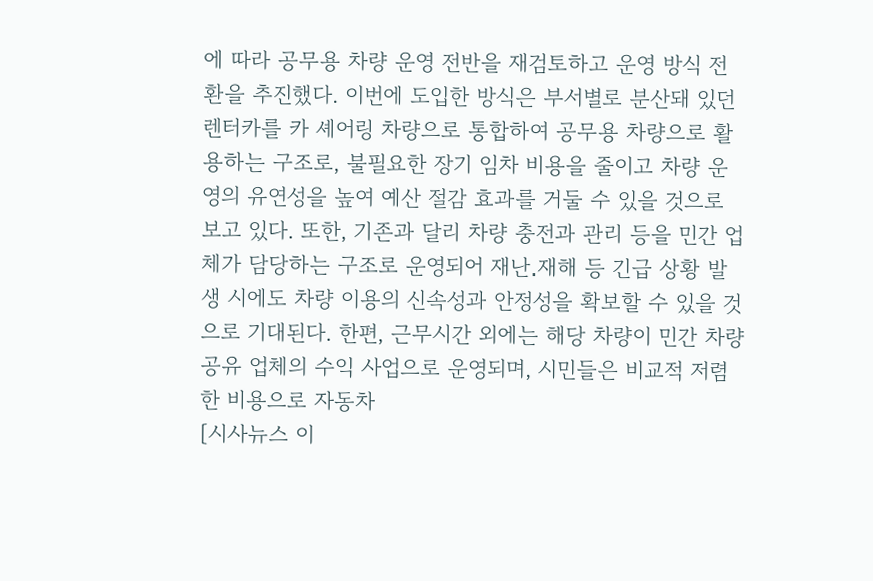에 따라 공무용 차량 운영 전반을 재검토하고 운영 방식 전환을 추진했다. 이번에 도입한 방식은 부서별로 분산돼 있던 렌터카를 카 셰어링 차량으로 통합하여 공무용 차량으로 활용하는 구조로, 불필요한 장기 임차 비용을 줄이고 차량 운영의 유연성을 높여 예산 절감 효과를 거둘 수 있을 것으로 보고 있다. 또한, 기존과 달리 차량 충전과 관리 등을 민간 업체가 담당하는 구조로 운영되어 재난․재해 등 긴급 상황 발생 시에도 차량 이용의 신속성과 안정성을 확보할 수 있을 것으로 기대된다. 한편, 근무시간 외에는 해당 차량이 민간 차량공유 업체의 수익 사업으로 운영되며, 시민들은 비교적 저렴한 비용으로 자동차
[시사뉴스 이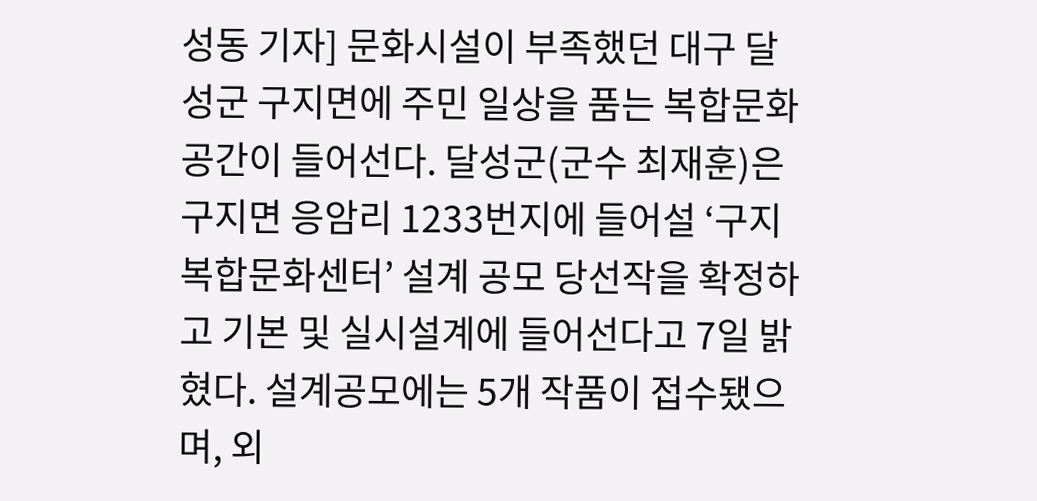성동 기자] 문화시설이 부족했던 대구 달성군 구지면에 주민 일상을 품는 복합문화공간이 들어선다. 달성군(군수 최재훈)은 구지면 응암리 1233번지에 들어설 ‘구지복합문화센터’ 설계 공모 당선작을 확정하고 기본 및 실시설계에 들어선다고 7일 밝혔다. 설계공모에는 5개 작품이 접수됐으며, 외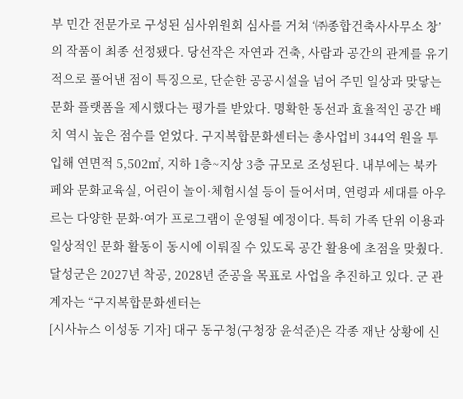부 민간 전문가로 구성된 심사위원회 심사를 거쳐 ‘㈜종합건축사사무소 창’의 작품이 최종 선정됐다. 당선작은 자연과 건축, 사람과 공간의 관계를 유기적으로 풀어낸 점이 특징으로, 단순한 공공시설을 넘어 주민 일상과 맞닿는 문화 플랫폼을 제시했다는 평가를 받았다. 명확한 동선과 효율적인 공간 배치 역시 높은 점수를 얻었다. 구지복합문화센터는 총사업비 344억 원을 투입해 연면적 5,502㎡, 지하 1층~지상 3층 규모로 조성된다. 내부에는 북카페와 문화교육실, 어린이 놀이·체험시설 등이 들어서며, 연령과 세대를 아우르는 다양한 문화·여가 프로그램이 운영될 예정이다. 특히 가족 단위 이용과 일상적인 문화 활동이 동시에 이뤄질 수 있도록 공간 활용에 초점을 맞췄다. 달성군은 2027년 착공, 2028년 준공을 목표로 사업을 추진하고 있다. 군 관계자는 “구지복합문화센터는
[시사뉴스 이성동 기자] 대구 동구청(구청장 윤석준)은 각종 재난 상황에 신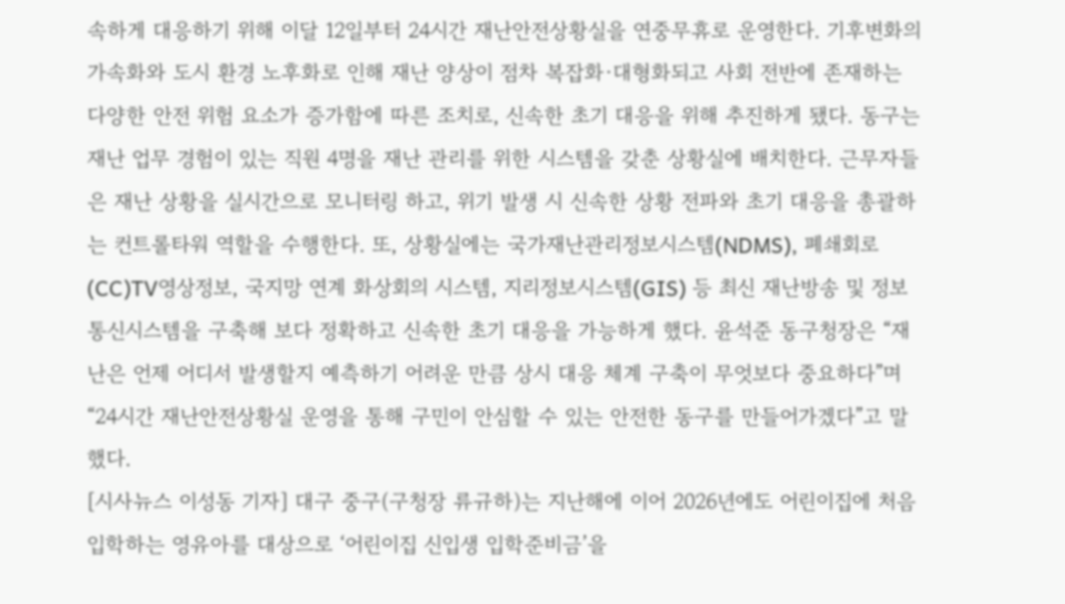속하게 대응하기 위해 이달 12일부터 24시간 재난안전상황실을 연중무휴로 운영한다. 기후변화의 가속화와 도시 환경 노후화로 인해 재난 양상이 점차 복잡화·대형화되고 사회 전반에 존재하는 다양한 안전 위험 요소가 증가함에 따른 조치로, 신속한 초기 대응을 위해 추진하게 됐다. 동구는 재난 업무 경험이 있는 직원 4명을 재난 관리를 위한 시스템을 갖춘 상황실에 배치한다. 근무자들은 재난 상황을 실시간으로 모니터링 하고, 위기 발생 시 신속한 상황 전파와 초기 대응을 총괄하는 컨트롤타워 역할을 수행한다. 또, 상황실에는 국가재난관리정보시스템(NDMS), 폐쇄회로(CC)TV영상정보, 국지망 연계 화상회의 시스템, 지리정보시스템(GIS) 등 최신 재난방송 및 정보통신시스템을 구축해 보다 정확하고 신속한 초기 대응을 가능하게 했다. 윤석준 동구청장은 “재난은 언제 어디서 발생할지 예측하기 어려운 만큼 상시 대응 체계 구축이 무엇보다 중요하다”며 “24시간 재난안전상황실 운영을 통해 구민이 안심할 수 있는 안전한 동구를 만들어가겠다”고 말했다.
[시사뉴스 이성동 기자] 대구 중구(구청장 류규하)는 지난해에 이어 2026년에도 어린이집에 처음 입학하는 영유아를 대상으로 ‘어린이집 신입생 입학준비금’을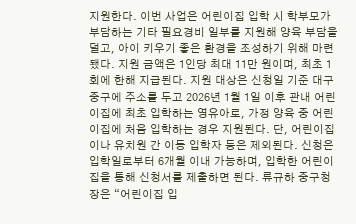지원한다. 이번 사업은 어린이집 입학 시 학부모가 부담하는 기타 필요경비 일부를 지원해 양육 부담을 덜고, 아이 키우기 좋은 환경을 조성하기 위해 마련됐다. 지원 금액은 1인당 최대 11만 원이며, 최초 1회에 한해 지급된다. 지원 대상은 신청일 기준 대구 중구에 주소를 두고 2026년 1월 1일 이후 관내 어린이집에 최초 입학하는 영유아로, 가정 양육 중 어린이집에 처음 입학하는 경우 지원된다. 단, 어린이집이나 유치원 간 이동 입학자 등은 제외된다. 신청은 입학일로부터 6개월 이내 가능하며, 입학한 어린이집을 통해 신청서를 제출하면 된다. 류규하 중구청장은 “어린이집 입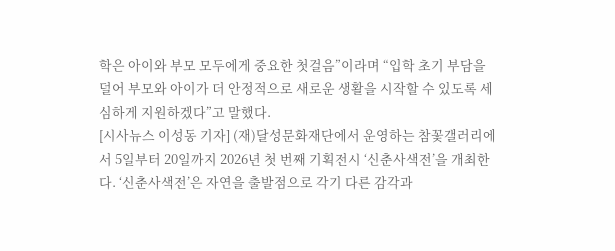학은 아이와 부모 모두에게 중요한 첫걸음”이라며 “입학 초기 부담을 덜어 부모와 아이가 더 안정적으로 새로운 생활을 시작할 수 있도록 세심하게 지원하겠다”고 말했다.
[시사뉴스 이성동 기자] (재)달성문화재단에서 운영하는 참꽃갤러리에서 5일부터 20일까지 2026년 첫 번째 기획전시 ‘신춘사색전’을 개최한다. ‘신춘사색전’은 자연을 출발점으로 각기 다른 감각과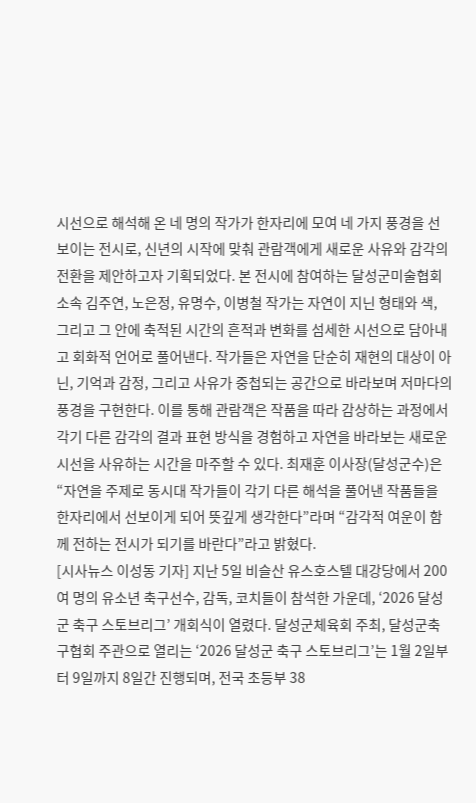시선으로 해석해 온 네 명의 작가가 한자리에 모여 네 가지 풍경을 선보이는 전시로, 신년의 시작에 맞춰 관람객에게 새로운 사유와 감각의 전환을 제안하고자 기획되었다. 본 전시에 참여하는 달성군미술협회 소속 김주연, 노은정, 유명수, 이병철 작가는 자연이 지닌 형태와 색, 그리고 그 안에 축적된 시간의 흔적과 변화를 섬세한 시선으로 담아내고 회화적 언어로 풀어낸다. 작가들은 자연을 단순히 재현의 대상이 아닌, 기억과 감정, 그리고 사유가 중첩되는 공간으로 바라보며 저마다의 풍경을 구현한다. 이를 통해 관람객은 작품을 따라 감상하는 과정에서 각기 다른 감각의 결과 표현 방식을 경험하고 자연을 바라보는 새로운 시선을 사유하는 시간을 마주할 수 있다. 최재훈 이사장(달성군수)은 “자연을 주제로 동시대 작가들이 각기 다른 해석을 풀어낸 작품들을 한자리에서 선보이게 되어 뜻깊게 생각한다”라며 “감각적 여운이 함께 전하는 전시가 되기를 바란다”라고 밝혔다.
[시사뉴스 이성동 기자] 지난 5일 비슬산 유스호스텔 대강당에서 200여 명의 유소년 축구선수, 감독, 코치들이 참석한 가운데, ‘2026 달성군 축구 스토브리그’ 개회식이 열렸다. 달성군체육회 주최, 달성군축구협회 주관으로 열리는 ‘2026 달성군 축구 스토브리그’는 1월 2일부터 9일까지 8일간 진행되며, 전국 초등부 38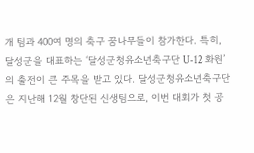개 팀과 400여 명의 축구 꿈나무들이 참가한다. 특히, 달성군을 대표하는 ‘달성군청유소년축구단 U-12 화원’의 출전이 큰 주목을 받고 있다. 달성군청유소년축구단은 지난해 12월 창단된 신생팀으로, 이번 대회가 첫 공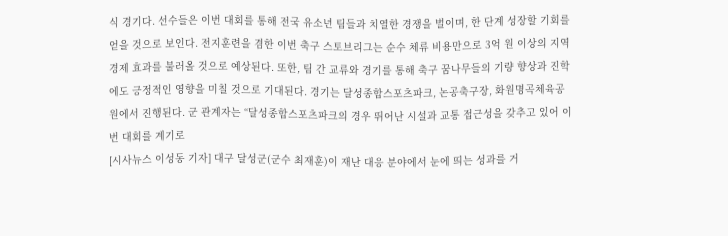식 경기다. 선수들은 이번 대회를 통해 전국 유소년 팀들과 치열한 경쟁을 벌이며, 한 단계 성장할 기회를 얻을 것으로 보인다. 전지훈련을 겸한 이번 축구 스토브리그는 순수 체류 비용만으로 3억 원 이상의 지역 경제 효과를 불러올 것으로 예상된다. 또한, 팀 간 교류와 경기를 통해 축구 꿈나무들의 기량 향상과 진학에도 긍정적인 영향을 미칠 것으로 기대된다. 경기는 달성종합스포츠파크, 논공축구장, 화원명곡체육공원에서 진행된다. 군 관계자는 “달성종합스포츠파크의 경우 뛰어난 시설과 교통 접근성을 갖추고 있어 이번 대회를 계기로
[시사뉴스 이성동 기자] 대구 달성군(군수 최재훈)이 재난 대응 분야에서 눈에 띄는 성과를 거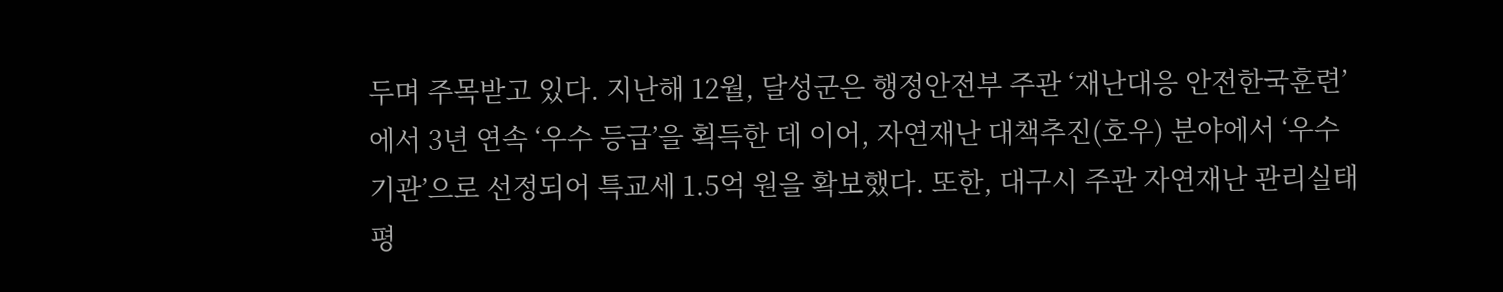두며 주목받고 있다. 지난해 12월, 달성군은 행정안전부 주관 ‘재난대응 안전한국훈련’에서 3년 연속 ‘우수 등급’을 획득한 데 이어, 자연재난 대책추진(호우) 분야에서 ‘우수기관’으로 선정되어 특교세 1.5억 원을 확보했다. 또한, 대구시 주관 자연재난 관리실태 평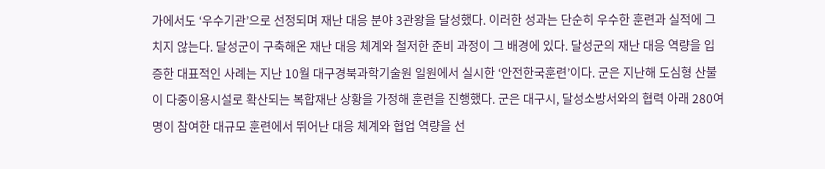가에서도 ‘우수기관’으로 선정되며 재난 대응 분야 3관왕을 달성했다. 이러한 성과는 단순히 우수한 훈련과 실적에 그치지 않는다. 달성군이 구축해온 재난 대응 체계와 철저한 준비 과정이 그 배경에 있다. 달성군의 재난 대응 역량을 입증한 대표적인 사례는 지난 10월 대구경북과학기술원 일원에서 실시한 ‘안전한국훈련’이다. 군은 지난해 도심형 산불이 다중이용시설로 확산되는 복합재난 상황을 가정해 훈련을 진행했다. 군은 대구시, 달성소방서와의 협력 아래 280여 명이 참여한 대규모 훈련에서 뛰어난 대응 체계와 협업 역량을 선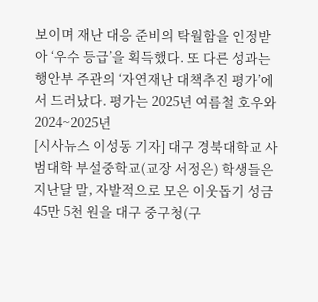보이며 재난 대응 준비의 탁월함을 인정받아 ‘우수 등급’을 획득했다. 또 다른 성과는 행안부 주관의 ‘자연재난 대책추진 평가’에서 드러났다. 평가는 2025년 여름철 호우와 2024~2025년
[시사뉴스 이성동 기자] 대구 경북대학교 사범대학 부설중학교(교장 서정은) 학생들은 지난달 말, 자발적으로 모은 이웃돕기 성금 45만 5천 원을 대구 중구청(구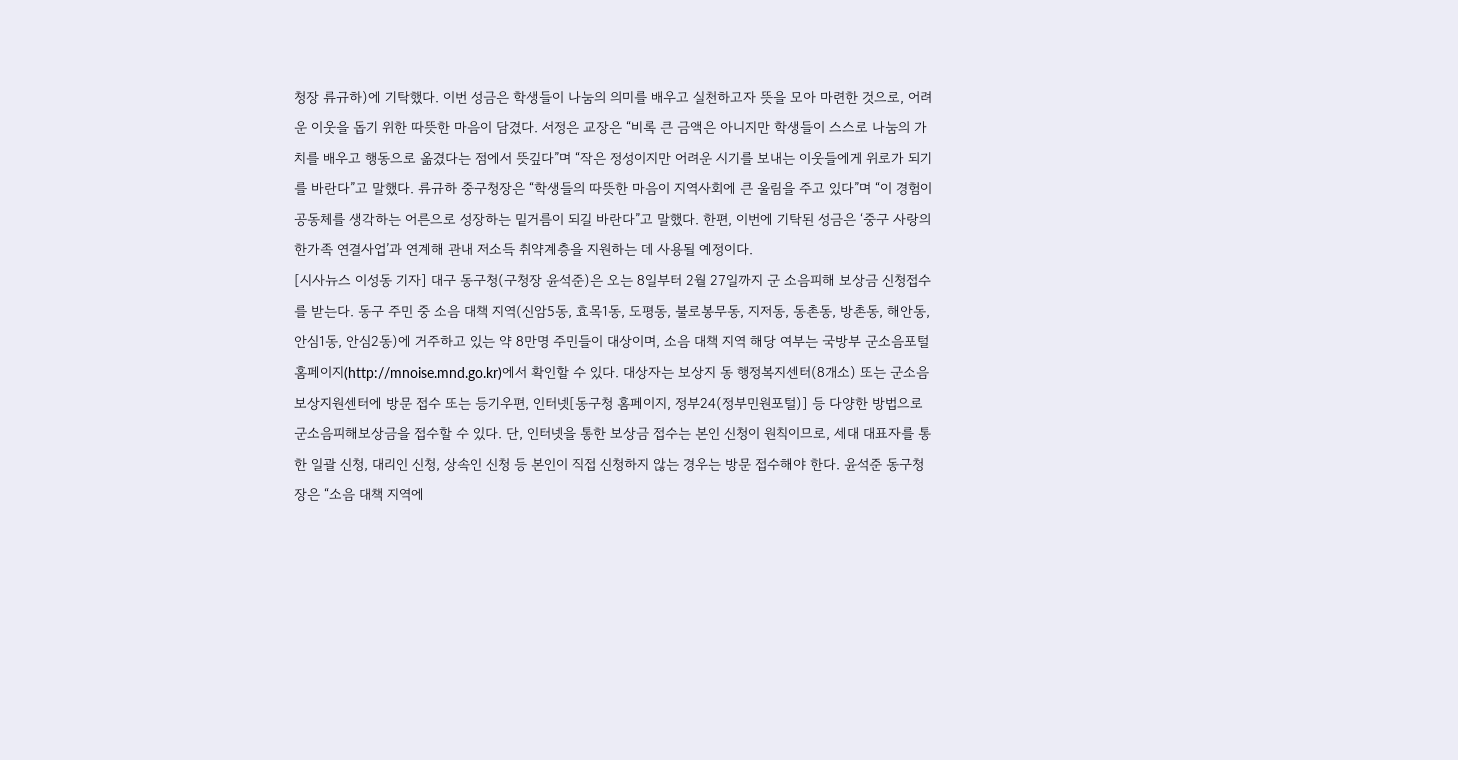청장 류규하)에 기탁했다. 이번 성금은 학생들이 나눔의 의미를 배우고 실천하고자 뜻을 모아 마련한 것으로, 어려운 이웃을 돕기 위한 따뜻한 마음이 담겼다. 서정은 교장은 “비록 큰 금액은 아니지만 학생들이 스스로 나눔의 가치를 배우고 행동으로 옮겼다는 점에서 뜻깊다”며 “작은 정성이지만 어려운 시기를 보내는 이웃들에게 위로가 되기를 바란다”고 말했다. 류규하 중구청장은 “학생들의 따뜻한 마음이 지역사회에 큰 울림을 주고 있다”며 “이 경험이 공동체를 생각하는 어른으로 성장하는 밑거름이 되길 바란다”고 말했다. 한편, 이번에 기탁된 성금은 ‘중구 사랑의 한가족 연결사업’과 연계해 관내 저소득 취약계층을 지원하는 데 사용될 예정이다.
[시사뉴스 이성동 기자] 대구 동구청(구청장 윤석준)은 오는 8일부터 2월 27일까지 군 소음피해 보상금 신청접수를 받는다. 동구 주민 중 소음 대책 지역(신암5동, 효목1동, 도평동, 불로봉무동, 지저동, 동촌동, 방촌동, 해안동, 안심1동, 안심2동)에 거주하고 있는 약 8만명 주민들이 대상이며, 소음 대책 지역 해당 여부는 국방부 군소음포털 홈페이지(http://mnoise.mnd.go.kr)에서 확인할 수 있다. 대상자는 보상지 동 행정복지센터(8개소) 또는 군소음보상지원센터에 방문 접수 또는 등기우편, 인터넷[동구청 홈페이지, 정부24(정부민원포털)] 등 다양한 방법으로 군소음피해보상금을 접수할 수 있다. 단, 인터넷을 통한 보상금 접수는 본인 신청이 원칙이므로, 세대 대표자를 통한 일괄 신청, 대리인 신청, 상속인 신청 등 본인이 직접 신청하지 않는 경우는 방문 접수해야 한다. 윤석준 동구청장은 “소음 대책 지역에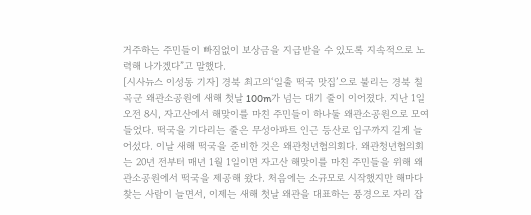거주하는 주민들이 빠짐없이 보상금을 지급받을 수 있도록 지속적으로 노력해 나가겠다”고 말했다.
[시사뉴스 이성동 기자] 경북 최고의‘일출 떡국 맛집’으로 불리는 경북 칠곡군 왜관소공원에 새해 첫날 100m가 넘는 대기 줄이 이어졌다. 지난 1일 오전 8시, 자고산에서 해맞이를 마친 주민들이 하나둘 왜관소공원으로 모여들었다. 떡국을 기다리는 줄은 무성아파트 인근 등산로 입구까지 길게 늘어섰다. 이날 새해 떡국을 준비한 것은 왜관청년협의회다. 왜관청년협의회는 20년 전부터 매년 1월 1일이면 자고산 해맞이를 마친 주민들을 위해 왜관소공원에서 떡국을 제공해 왔다. 처음에는 소규모로 시작했지만 해마다 찾는 사람이 늘면서, 이제는 새해 첫날 왜관을 대표하는 풍경으로 자리 잡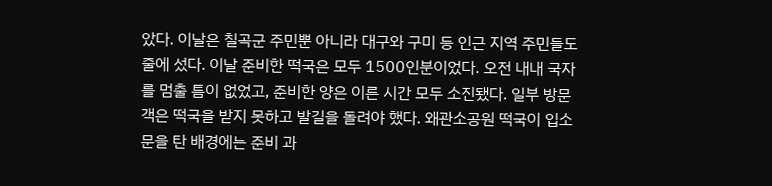았다. 이날은 칠곡군 주민뿐 아니라 대구와 구미 등 인근 지역 주민들도 줄에 섰다. 이날 준비한 떡국은 모두 1500인분이었다. 오전 내내 국자를 멈출 틈이 없었고, 준비한 양은 이른 시간 모두 소진됐다. 일부 방문객은 떡국을 받지 못하고 발길을 돌려야 했다. 왜관소공원 떡국이 입소문을 탄 배경에는 준비 과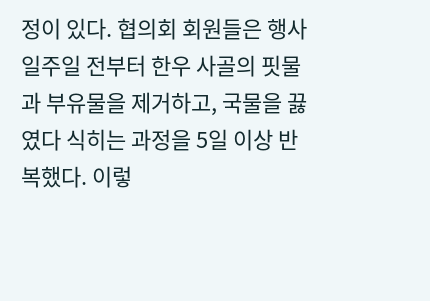정이 있다. 협의회 회원들은 행사 일주일 전부터 한우 사골의 핏물과 부유물을 제거하고, 국물을 끓였다 식히는 과정을 5일 이상 반복했다. 이렇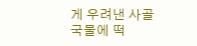게 우려낸 사골 국물에 떡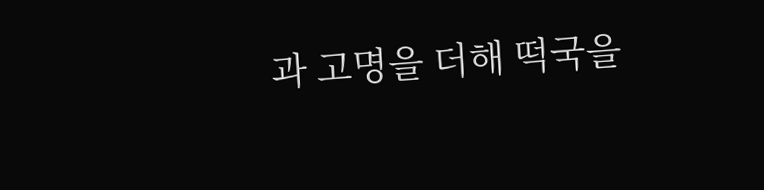과 고명을 더해 떡국을